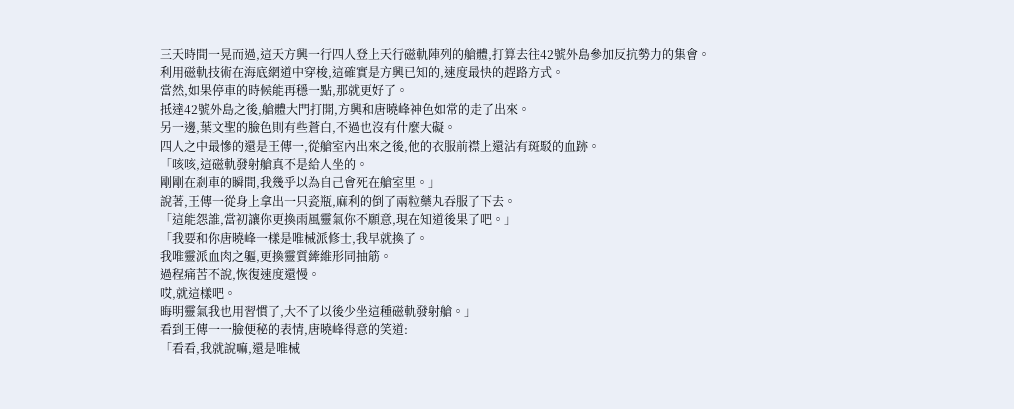三天時間一晃而過,這天方興一行四人登上天行磁軌陣列的艙體,打算去往42號外島參加反抗勢力的集會。
利用磁軌技術在海底網道中穿梭,這確實是方興已知的,速度最快的趕路方式。
當然,如果停車的時候能再穩一點,那就更好了。
抵達42號外島之後,艙體大門打開,方興和唐曉峰神色如常的走了出來。
另一邊,葉文聖的臉色則有些蒼白,不過也沒有什麼大礙。
四人之中最慘的還是王傳一,從艙室內出來之後,他的衣服前襟上還沾有斑駁的血跡。
「咳咳,這磁軌發射艙真不是給人坐的。
剛剛在剎車的瞬間,我幾乎以為自己會死在艙室里。」
說著,王傳一從身上拿出一只瓷瓶,麻利的倒了兩粒藥丸吞服了下去。
「這能怨誰,當初讓你更換雨風靈氣你不願意,現在知道後果了吧。」
「我要和你唐曉峰一樣是唯械派修士,我早就換了。
我唯靈派血肉之軀,更換靈質縴維形同抽筋。
過程痛苦不說,恢復速度還慢。
哎,就這樣吧。
晦明靈氣我也用習慣了,大不了以後少坐這種磁軌發射艙。」
看到王傳一一臉便秘的表情,唐曉峰得意的笑道:
「看看,我就說嘛,還是唯械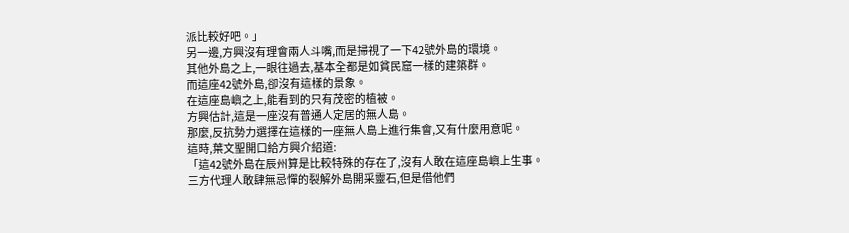派比較好吧。」
另一邊,方興沒有理會兩人斗嘴,而是掃視了一下42號外島的環境。
其他外島之上,一眼往過去,基本全都是如貧民窟一樣的建築群。
而這座42號外島,卻沒有這樣的景象。
在這座島嶼之上,能看到的只有茂密的植被。
方興估計,這是一座沒有普通人定居的無人島。
那麼,反抗勢力選擇在這樣的一座無人島上進行集會,又有什麼用意呢。
這時,葉文聖開口給方興介紹道:
「這42號外島在辰州算是比較特殊的存在了,沒有人敢在這座島嶼上生事。
三方代理人敢肆無忌憚的裂解外島開采靈石,但是借他們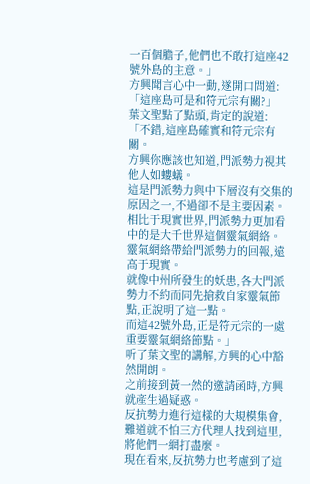一百個膽子,他們也不敢打這座42號外島的主意。」
方興聞言心中一動,遂開口問道:
「這座島可是和符元宗有關?」
葉文聖點了點頭,肯定的說道:
「不錯,這座島確實和符元宗有關。
方興你應該也知道,門派勢力視其他人如螻蟻。
這是門派勢力與中下層沒有交集的原因之一,不過卻不是主要因素。
相比于現實世界,門派勢力更加看中的是大千世界這個靈氣網絡。
靈氣網絡帶給門派勢力的回報,遠高于現實。
就像中州所發生的妖患,各大門派勢力不約而同先搶救自家靈氣節點,正說明了這一點。
而這42號外島,正是符元宗的一處重要靈氣網絡節點。」
听了葉文聖的講解,方興的心中豁然開朗。
之前接到黃一然的邀請函時,方興就產生過疑惑。
反抗勢力進行這樣的大規模集會,難道就不怕三方代理人找到這里,將他們一網打盡麼。
現在看來,反抗勢力也考慮到了這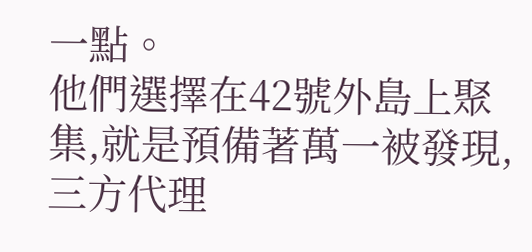一點。
他們選擇在42號外島上聚集,就是預備著萬一被發現,三方代理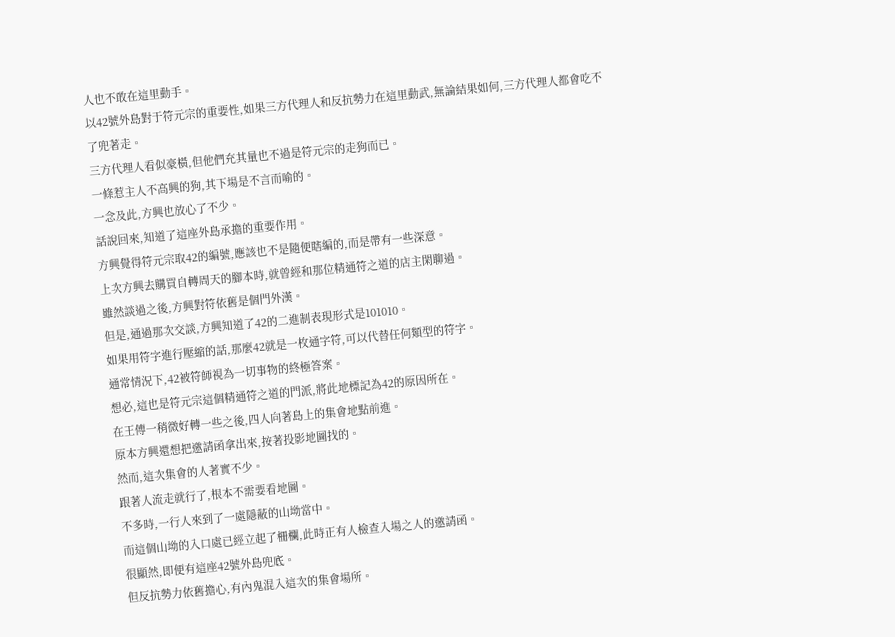人也不敢在這里動手。
以42號外島對于符元宗的重要性,如果三方代理人和反抗勢力在這里動武,無論結果如何,三方代理人都會吃不了兜著走。
三方代理人看似豪橫,但他們充其量也不過是符元宗的走狗而已。
一條惹主人不高興的狗,其下場是不言而喻的。
一念及此,方興也放心了不少。
話說回來,知道了這座外島承擔的重要作用。
方興覺得符元宗取42的編號,應該也不是隨便瞎編的,而是帶有一些深意。
上次方興去購買自轉周天的腳本時,就曾經和那位精通符之道的店主閑聊過。
雖然談過之後,方興對符依舊是個門外漢。
但是,通過那次交談,方興知道了42的二進制表現形式是101010。
如果用符字進行壓縮的話,那麼42就是一枚通字符,可以代替任何類型的符字。
通常情況下,42被符師視為一切事物的終極答案。
想必,這也是符元宗這個精通符之道的門派,將此地標記為42的原因所在。
在王傳一稍微好轉一些之後,四人向著島上的集會地點前進。
原本方興還想把邀請函拿出來,按著投影地圖找的。
然而,這次集會的人著實不少。
跟著人流走就行了,根本不需要看地圖。
不多時,一行人來到了一處隱蔽的山坳當中。
而這個山坳的入口處已經立起了柵欄,此時正有人檢查入場之人的邀請函。
很顯然,即便有這座42號外島兜底。
但反抗勢力依舊擔心,有內鬼混入這次的集會場所。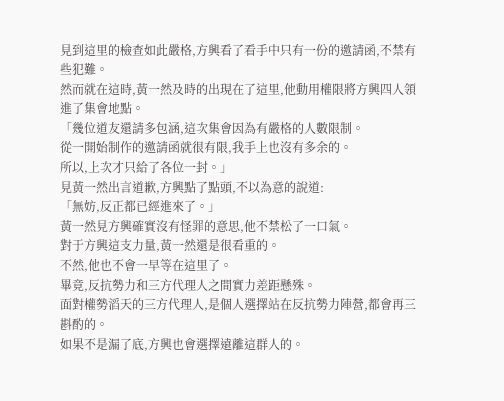見到這里的檢查如此嚴格,方興看了看手中只有一份的邀請函,不禁有些犯難。
然而就在這時,黃一然及時的出現在了這里,他動用權限將方興四人領進了集會地點。
「幾位道友還請多包涵,這次集會因為有嚴格的人數限制。
從一開始制作的邀請函就很有限,我手上也沒有多余的。
所以,上次才只給了各位一封。」
見黃一然出言道歉,方興點了點頭,不以為意的說道:
「無妨,反正都已經進來了。」
黃一然見方興確實沒有怪罪的意思,他不禁松了一口氣。
對于方興這支力量,黃一然還是很看重的。
不然,他也不會一早等在這里了。
畢竟,反抗勢力和三方代理人之間實力差距懸殊。
面對權勢滔天的三方代理人,是個人選擇站在反抗勢力陣營,都會再三斟酌的。
如果不是漏了底,方興也會選擇遠離這群人的。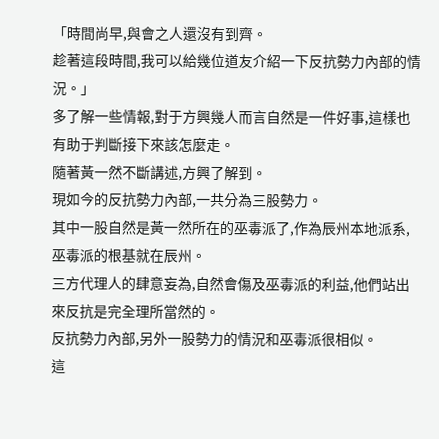「時間尚早,與會之人還沒有到齊。
趁著這段時間,我可以給幾位道友介紹一下反抗勢力內部的情況。」
多了解一些情報,對于方興幾人而言自然是一件好事,這樣也有助于判斷接下來該怎麼走。
隨著黃一然不斷講述,方興了解到。
現如今的反抗勢力內部,一共分為三股勢力。
其中一股自然是黃一然所在的巫毒派了,作為辰州本地派系,巫毒派的根基就在辰州。
三方代理人的肆意妄為,自然會傷及巫毒派的利益,他們站出來反抗是完全理所當然的。
反抗勢力內部,另外一股勢力的情況和巫毒派很相似。
這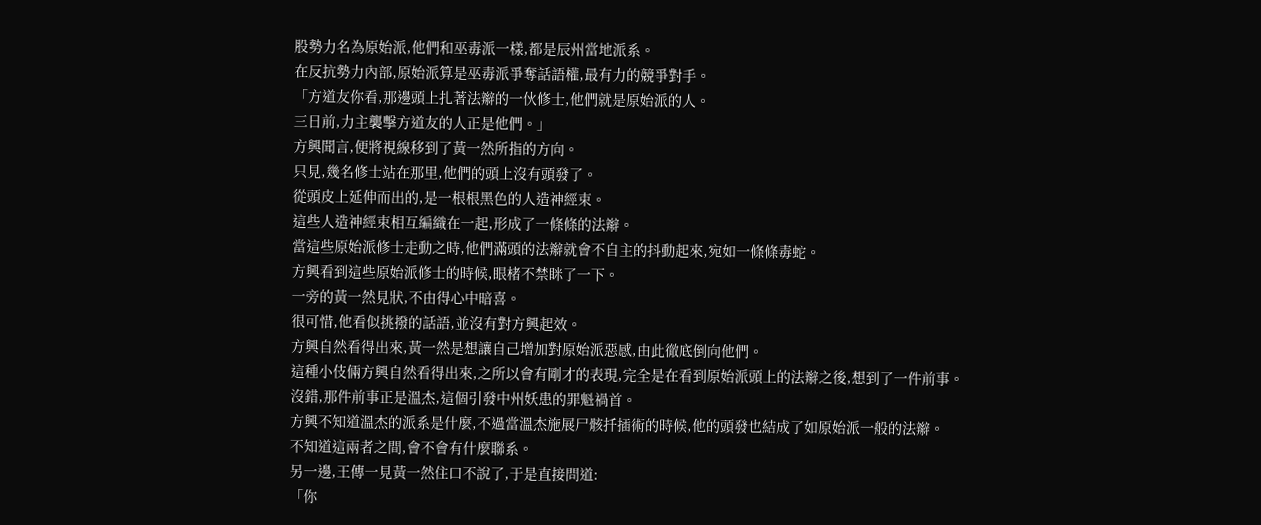股勢力名為原始派,他們和巫毒派一樣,都是辰州當地派系。
在反抗勢力內部,原始派算是巫毒派爭奪話語權,最有力的競爭對手。
「方道友你看,那邊頭上扎著法辮的一伙修士,他們就是原始派的人。
三日前,力主襲擊方道友的人正是他們。」
方興聞言,便將視線移到了黃一然所指的方向。
只見,幾名修士站在那里,他們的頭上沒有頭發了。
從頭皮上延伸而出的,是一根根黑色的人造神經束。
這些人造神經束相互編織在一起,形成了一條條的法辮。
當這些原始派修士走動之時,他們滿頭的法辮就會不自主的抖動起來,宛如一條條毒蛇。
方興看到這些原始派修士的時候,眼楮不禁眯了一下。
一旁的黃一然見狀,不由得心中暗喜。
很可惜,他看似挑撥的話語,並沒有對方興起效。
方興自然看得出來,黃一然是想讓自己增加對原始派惡感,由此徹底倒向他們。
這種小伎倆方興自然看得出來,之所以會有剛才的表現,完全是在看到原始派頭上的法辮之後,想到了一件前事。
沒錯,那件前事正是溫杰,這個引發中州妖患的罪魁禍首。
方興不知道溫杰的派系是什麼,不過當溫杰施展尸骸扦插術的時候,他的頭發也結成了如原始派一般的法辮。
不知道這兩者之間,會不會有什麼聯系。
另一邊,王傳一見黃一然住口不說了,于是直接問道:
「你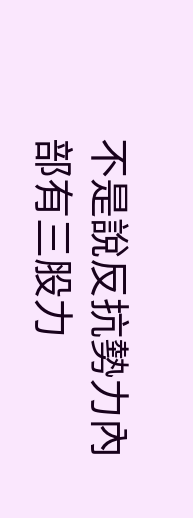不是說反抗勢力內部有三股力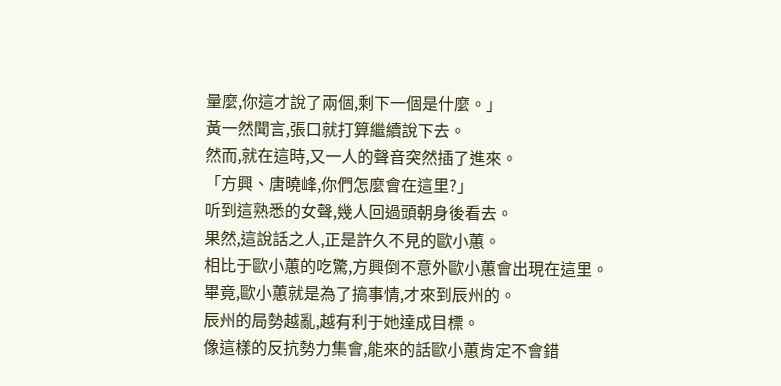量麼,你這才說了兩個,剩下一個是什麼。」
黃一然聞言,張口就打算繼續說下去。
然而,就在這時,又一人的聲音突然插了進來。
「方興、唐曉峰,你們怎麼會在這里?」
听到這熟悉的女聲,幾人回過頭朝身後看去。
果然,這說話之人,正是許久不見的歐小蕙。
相比于歐小蕙的吃驚,方興倒不意外歐小蕙會出現在這里。
畢竟,歐小蕙就是為了搞事情,才來到辰州的。
辰州的局勢越亂,越有利于她達成目標。
像這樣的反抗勢力集會,能來的話歐小蕙肯定不會錯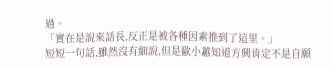過。
「實在是說來話長,反正是被各種因素推到了這里。」
短短一句話,雖然沒有細說,但是歐小蕙知道方興肯定不是自願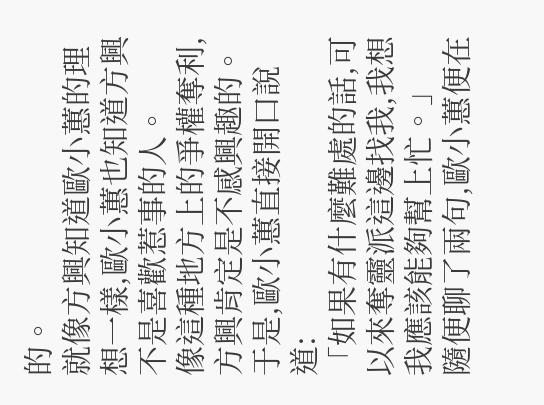的。
就像方興知道歐小蕙的理想一樣,歐小蕙也知道方興不是喜歡惹事的人。
像這種地方上的爭權奪利,方興肯定是不感興趣的。
于是,歐小蕙直接開口說道:
「如果有什麼難處的話,可以來奪靈派這邊找我,我想我應該能夠幫上忙。」
隨便聊了兩句,歐小蕙便在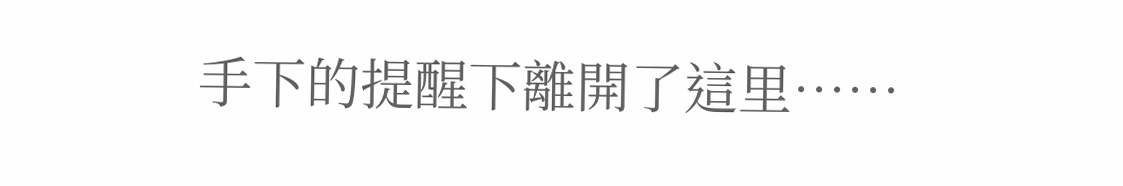手下的提醒下離開了這里……